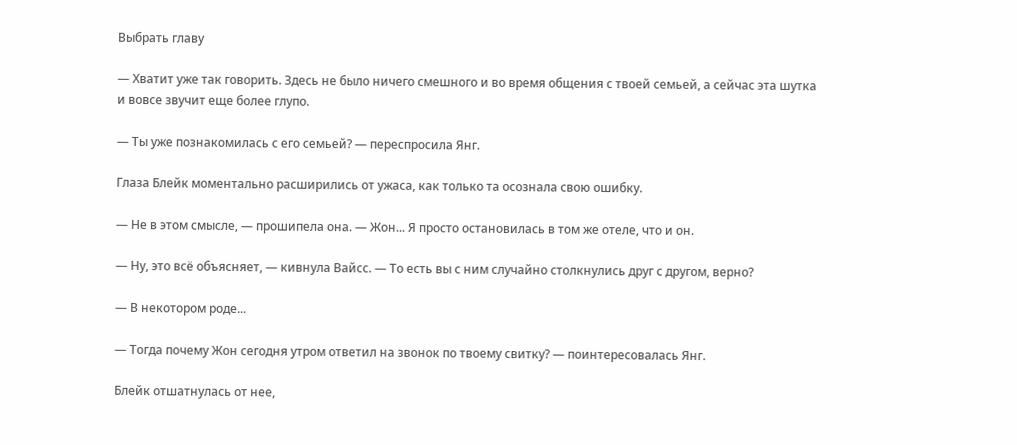Выбрать главу

— Хватит уже так говорить. Здесь не было ничего смешного и во время общения с твоей семьей, а сейчас эта шутка и вовсе звучит еще более глупо.

— Ты уже познакомилась с его семьей? — переспросила Янг.

Глаза Блейк моментально расширились от ужаса, как только та осознала свою ошибку.

— Не в этом смысле, — прошипела она. — Жон... Я просто остановилась в том же отеле, что и он.

— Ну, это всё объясняет, — кивнула Вайсс. — То есть вы с ним случайно столкнулись друг с другом, верно?

— В некотором роде...

— Тогда почему Жон сегодня утром ответил на звонок по твоему свитку? — поинтересовалась Янг.

Блейк отшатнулась от нее,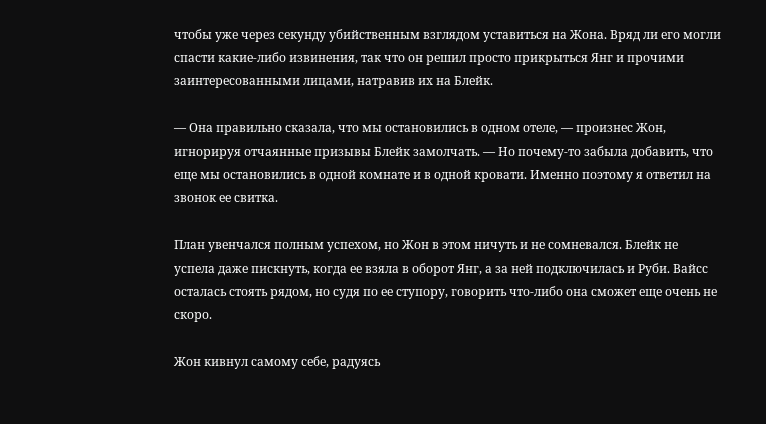чтобы уже через секунду убийственным взглядом уставиться на Жона. Вряд ли его могли спасти какие-либо извинения, так что он решил просто прикрыться Янг и прочими заинтересованными лицами, натравив их на Блейк.

— Она правильно сказала, что мы остановились в одном отеле, — произнес Жон, игнорируя отчаянные призывы Блейк замолчать. — Но почему-то забыла добавить, что еще мы остановились в одной комнате и в одной кровати. Именно поэтому я ответил на звонок ее свитка.

План увенчался полным успехом, но Жон в этом ничуть и не сомневался. Блейк не успела даже пискнуть, когда ее взяла в оборот Янг, а за ней подключилась и Руби. Вайсс осталась стоять рядом, но судя по ее ступору, говорить что-либо она сможет еще очень не скоро.

Жон кивнул самому себе, радуясь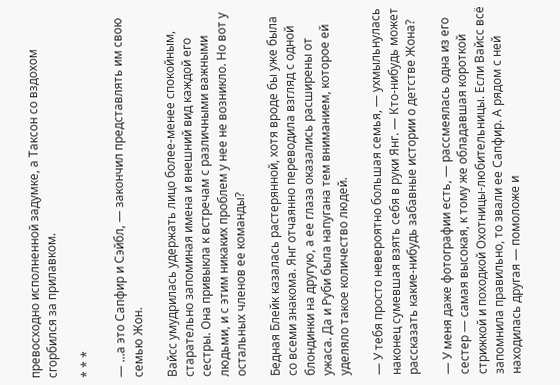превосходно исполненной задумке, а Таксон со вздохом сгорбился за прилавком.

* * *

— ...а это Сапфир и Сэйбл, — закончил представлять им свою семью Жон.

Вайсс умудрилась удержать лицо более-менее спокойным, старательно запоминая имена и внешний вид каждой его сестры. Она привыкла к встречам с различными важными людьми, и с этим никаких проблем у нее не возникло. Но вот у остальных членов ее команды?

Бедная Блейк казалась растерянной, хотя вроде бы уже была со всеми знакома. Янг отчаянно переводила взгляд с одной блондинки на другую, а ее глаза оказались расширены от ужаса. Да и Руби была напугана тем вниманием, которое ей уделяло такое количество людей.

— У тебя просто невероятно большая семья, — ухмыльнулась наконец сумевшая взять себя в руки Янг. — Кто-нибудь может рассказать какие-нибудь забавные истории о детстве Жона?

— У меня даже фотографии есть, — рассмеялась одна из его сестер — самая высокая, к тому же обладавшая короткой стрижкой и походкой Охотницы-любительницы. Если Вайсс всё запомнила правильно, то звали ее Сапфир. А рядом с ней находилась другая — помоложе и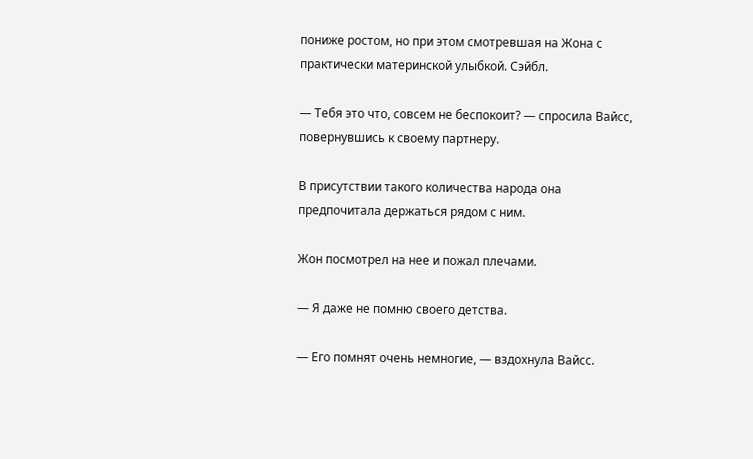пониже ростом, но при этом смотревшая на Жона с практически материнской улыбкой. Сэйбл.

— Тебя это что, совсем не беспокоит? — спросила Вайсс, повернувшись к своему партнеру.

В присутствии такого количества народа она предпочитала держаться рядом с ним.

Жон посмотрел на нее и пожал плечами.

— Я даже не помню своего детства.

— Его помнят очень немногие, — вздохнула Вайсс.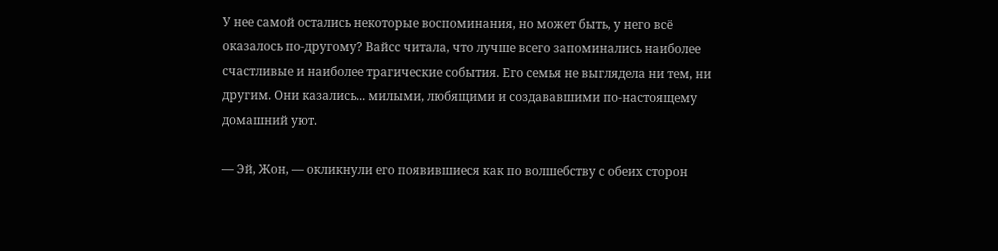У нее самой остались некоторые воспоминания, но может быть, у него всё оказалось по-другому? Вайсс читала, что лучше всего запоминались наиболее счастливые и наиболее трагические события. Его семья не выглядела ни тем, ни другим. Они казались... милыми, любящими и создававшими по-настоящему домашний уют.

— Эй, Жон, — окликнули его появившиеся как по волшебству с обеих сторон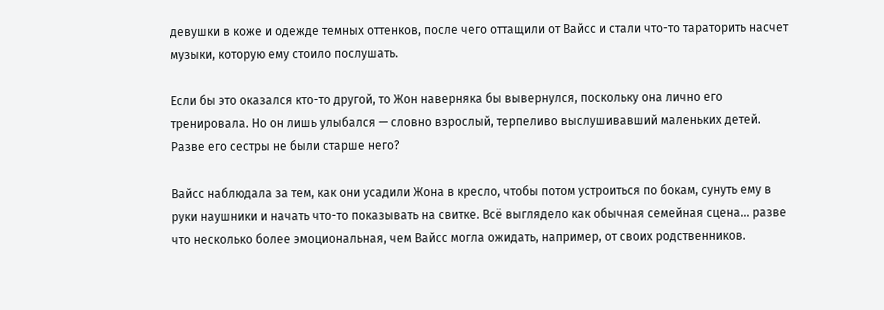девушки в коже и одежде темных оттенков, после чего оттащили от Вайсс и стали что-то тараторить насчет музыки, которую ему стоило послушать.

Если бы это оказался кто-то другой, то Жон наверняка бы вывернулся, поскольку она лично его тренировала. Но он лишь улыбался — словно взрослый, терпеливо выслушивавший маленьких детей. Разве его сестры не были старше него?

Вайсс наблюдала за тем, как они усадили Жона в кресло, чтобы потом устроиться по бокам, сунуть ему в руки наушники и начать что-то показывать на свитке. Всё выглядело как обычная семейная сцена... разве что несколько более эмоциональная, чем Вайсс могла ожидать, например, от своих родственников.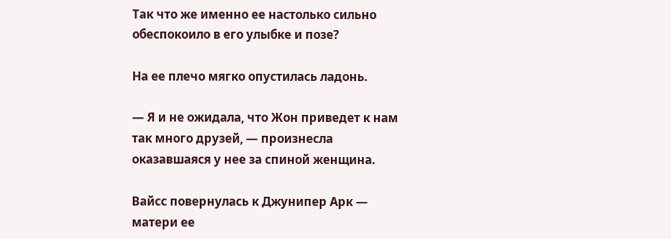Так что же именно ее настолько сильно обеспокоило в его улыбке и позе?

На ее плечо мягко опустилась ладонь.

— Я и не ожидала, что Жон приведет к нам так много друзей, — произнесла оказавшаяся у нее за спиной женщина.

Вайсс повернулась к Джунипер Арк — матери ее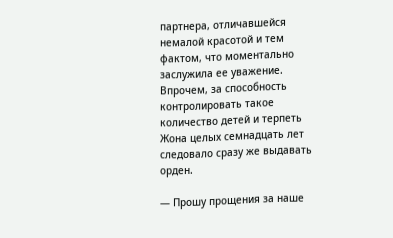партнера, отличавшейся немалой красотой и тем фактом, что моментально заслужила ее уважение. Впрочем, за способность контролировать такое количество детей и терпеть Жона целых семнадцать лет следовало сразу же выдавать орден.

— Прошу прощения за наше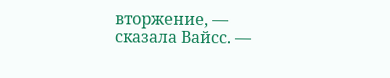вторжение, — сказала Вайсс. —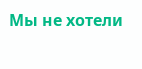Мы не хотели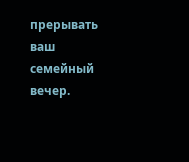прерывать ваш семейный вечер.